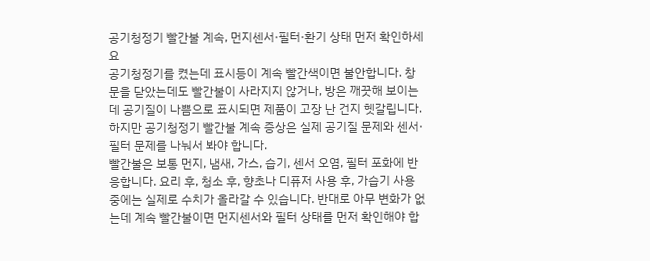공기청정기 빨간불 계속, 먼지센서·필터·환기 상태 먼저 확인하세요
공기청정기를 켰는데 표시등이 계속 빨간색이면 불안합니다. 창문을 닫았는데도 빨간불이 사라지지 않거나, 방은 깨끗해 보이는데 공기질이 나쁨으로 표시되면 제품이 고장 난 건지 헷갈립니다. 하지만 공기청정기 빨간불 계속 증상은 실제 공기질 문제와 센서·필터 문제를 나눠서 봐야 합니다.
빨간불은 보통 먼지, 냄새, 가스, 습기, 센서 오염, 필터 포화에 반응합니다. 요리 후, 청소 후, 향초나 디퓨저 사용 후, 가습기 사용 중에는 실제로 수치가 올라갈 수 있습니다. 반대로 아무 변화가 없는데 계속 빨간불이면 먼지센서와 필터 상태를 먼저 확인해야 합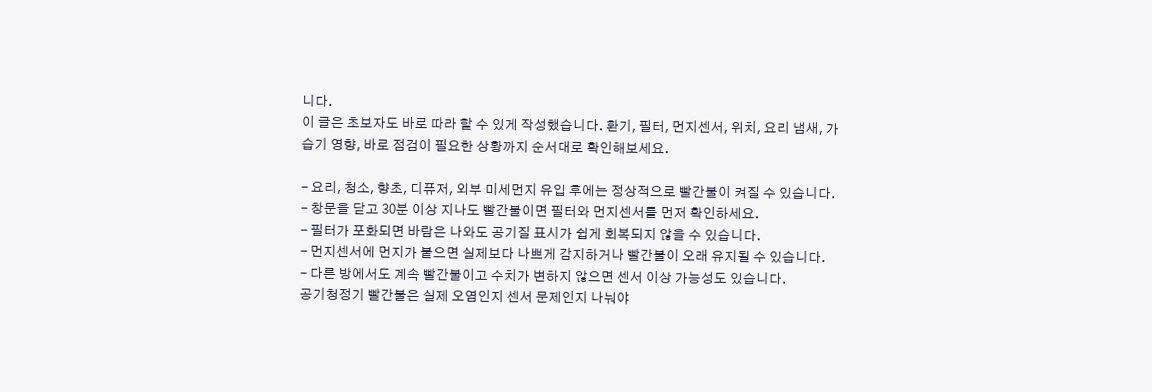니다.
이 글은 초보자도 바로 따라 할 수 있게 작성했습니다. 환기, 필터, 먼지센서, 위치, 요리 냄새, 가습기 영향, 바로 점검이 필요한 상황까지 순서대로 확인해보세요.

- 요리, 청소, 향초, 디퓨저, 외부 미세먼지 유입 후에는 정상적으로 빨간불이 켜질 수 있습니다.
- 창문을 닫고 30분 이상 지나도 빨간불이면 필터와 먼지센서를 먼저 확인하세요.
- 필터가 포화되면 바람은 나와도 공기질 표시가 쉽게 회복되지 않을 수 있습니다.
- 먼지센서에 먼지가 붙으면 실제보다 나쁘게 감지하거나 빨간불이 오래 유지될 수 있습니다.
- 다른 방에서도 계속 빨간불이고 수치가 변하지 않으면 센서 이상 가능성도 있습니다.
공기청정기 빨간불은 실제 오염인지 센서 문제인지 나눠야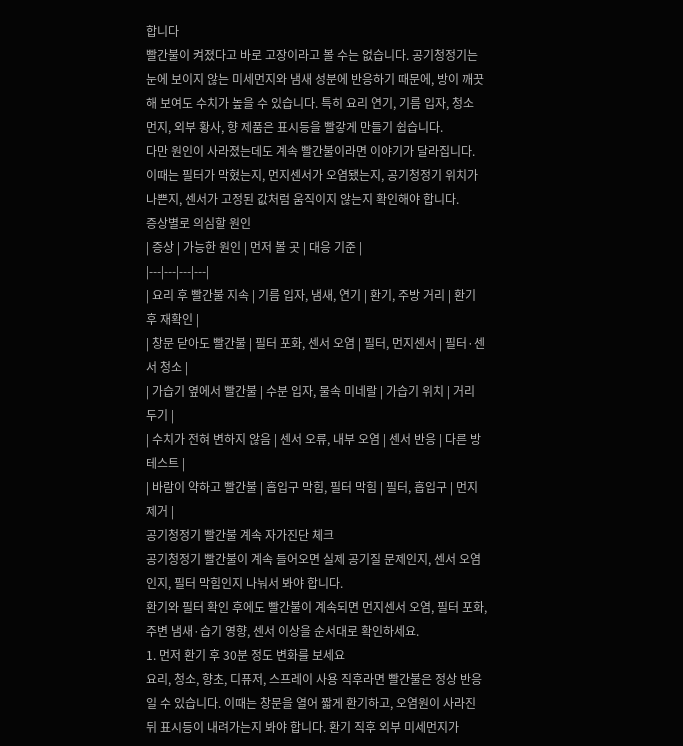합니다
빨간불이 켜졌다고 바로 고장이라고 볼 수는 없습니다. 공기청정기는 눈에 보이지 않는 미세먼지와 냄새 성분에 반응하기 때문에, 방이 깨끗해 보여도 수치가 높을 수 있습니다. 특히 요리 연기, 기름 입자, 청소 먼지, 외부 황사, 향 제품은 표시등을 빨갛게 만들기 쉽습니다.
다만 원인이 사라졌는데도 계속 빨간불이라면 이야기가 달라집니다. 이때는 필터가 막혔는지, 먼지센서가 오염됐는지, 공기청정기 위치가 나쁜지, 센서가 고정된 값처럼 움직이지 않는지 확인해야 합니다.
증상별로 의심할 원인
| 증상 | 가능한 원인 | 먼저 볼 곳 | 대응 기준 |
|---|---|---|---|
| 요리 후 빨간불 지속 | 기름 입자, 냄새, 연기 | 환기, 주방 거리 | 환기 후 재확인 |
| 창문 닫아도 빨간불 | 필터 포화, 센서 오염 | 필터, 먼지센서 | 필터·센서 청소 |
| 가습기 옆에서 빨간불 | 수분 입자, 물속 미네랄 | 가습기 위치 | 거리 두기 |
| 수치가 전혀 변하지 않음 | 센서 오류, 내부 오염 | 센서 반응 | 다른 방 테스트 |
| 바람이 약하고 빨간불 | 흡입구 막힘, 필터 막힘 | 필터, 흡입구 | 먼지 제거 |
공기청정기 빨간불 계속 자가진단 체크
공기청정기 빨간불이 계속 들어오면 실제 공기질 문제인지, 센서 오염인지, 필터 막힘인지 나눠서 봐야 합니다.
환기와 필터 확인 후에도 빨간불이 계속되면 먼지센서 오염, 필터 포화, 주변 냄새·습기 영향, 센서 이상을 순서대로 확인하세요.
1. 먼저 환기 후 30분 정도 변화를 보세요
요리, 청소, 향초, 디퓨저, 스프레이 사용 직후라면 빨간불은 정상 반응일 수 있습니다. 이때는 창문을 열어 짧게 환기하고, 오염원이 사라진 뒤 표시등이 내려가는지 봐야 합니다. 환기 직후 외부 미세먼지가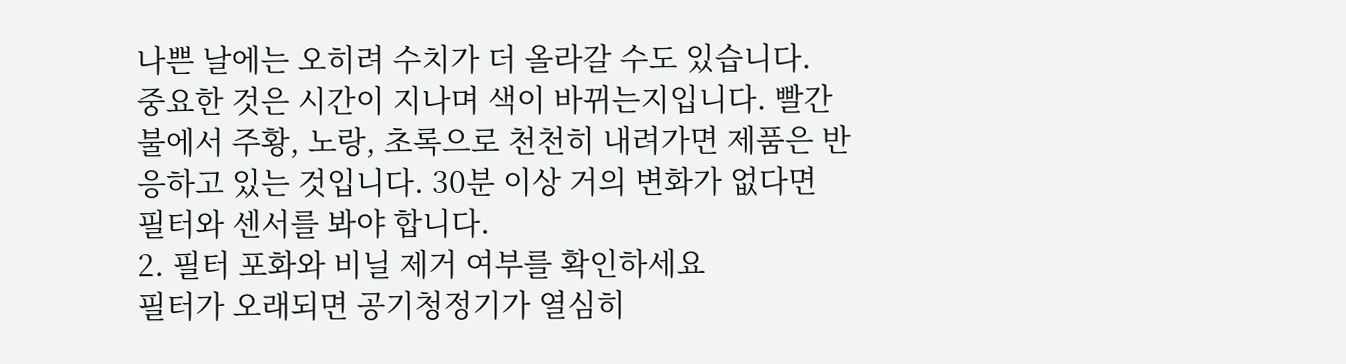나쁜 날에는 오히려 수치가 더 올라갈 수도 있습니다.
중요한 것은 시간이 지나며 색이 바뀌는지입니다. 빨간불에서 주황, 노랑, 초록으로 천천히 내려가면 제품은 반응하고 있는 것입니다. 30분 이상 거의 변화가 없다면 필터와 센서를 봐야 합니다.
2. 필터 포화와 비닐 제거 여부를 확인하세요
필터가 오래되면 공기청정기가 열심히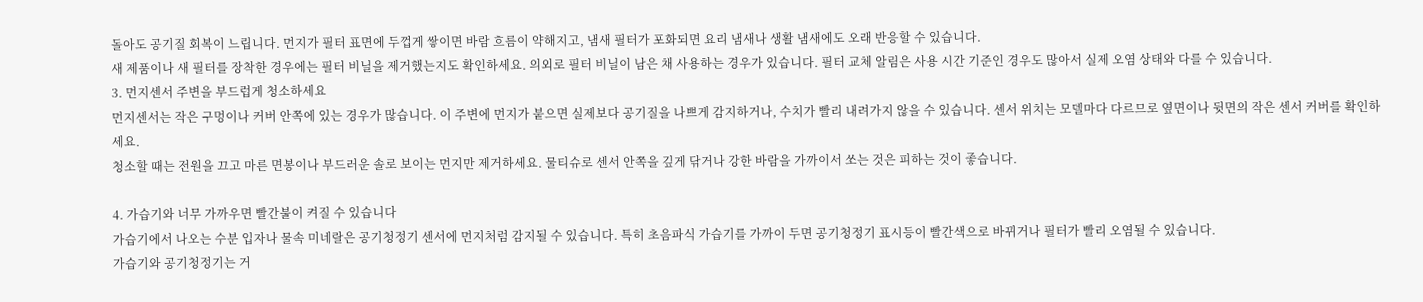돌아도 공기질 회복이 느립니다. 먼지가 필터 표면에 두껍게 쌓이면 바람 흐름이 약해지고, 냄새 필터가 포화되면 요리 냄새나 생활 냄새에도 오래 반응할 수 있습니다.
새 제품이나 새 필터를 장착한 경우에는 필터 비닐을 제거했는지도 확인하세요. 의외로 필터 비닐이 남은 채 사용하는 경우가 있습니다. 필터 교체 알림은 사용 시간 기준인 경우도 많아서 실제 오염 상태와 다를 수 있습니다.
3. 먼지센서 주변을 부드럽게 청소하세요
먼지센서는 작은 구멍이나 커버 안쪽에 있는 경우가 많습니다. 이 주변에 먼지가 붙으면 실제보다 공기질을 나쁘게 감지하거나, 수치가 빨리 내려가지 않을 수 있습니다. 센서 위치는 모델마다 다르므로 옆면이나 뒷면의 작은 센서 커버를 확인하세요.
청소할 때는 전원을 끄고 마른 면봉이나 부드러운 솔로 보이는 먼지만 제거하세요. 물티슈로 센서 안쪽을 깊게 닦거나 강한 바람을 가까이서 쏘는 것은 피하는 것이 좋습니다.

4. 가습기와 너무 가까우면 빨간불이 켜질 수 있습니다
가습기에서 나오는 수분 입자나 물속 미네랄은 공기청정기 센서에 먼지처럼 감지될 수 있습니다. 특히 초음파식 가습기를 가까이 두면 공기청정기 표시등이 빨간색으로 바뀌거나 필터가 빨리 오염될 수 있습니다.
가습기와 공기청정기는 거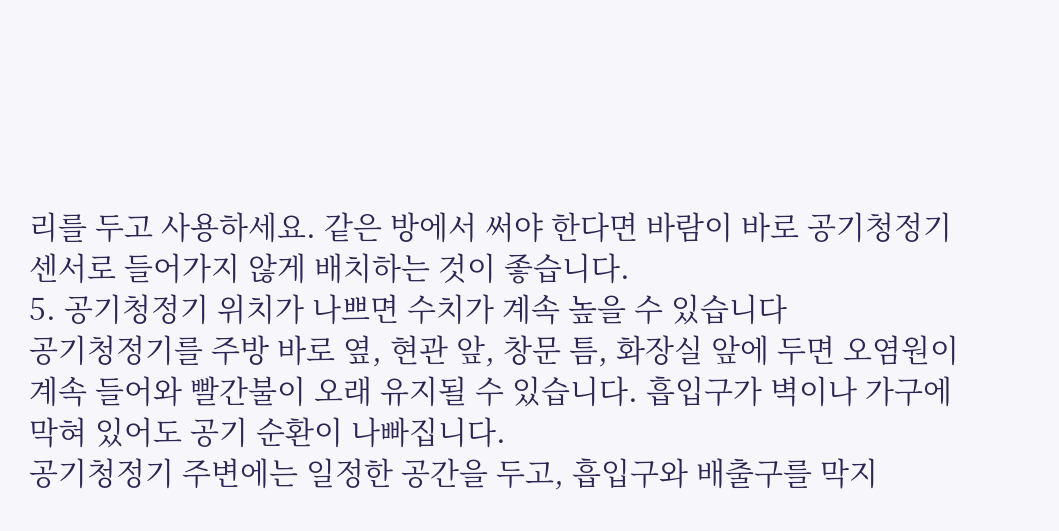리를 두고 사용하세요. 같은 방에서 써야 한다면 바람이 바로 공기청정기 센서로 들어가지 않게 배치하는 것이 좋습니다.
5. 공기청정기 위치가 나쁘면 수치가 계속 높을 수 있습니다
공기청정기를 주방 바로 옆, 현관 앞, 창문 틈, 화장실 앞에 두면 오염원이 계속 들어와 빨간불이 오래 유지될 수 있습니다. 흡입구가 벽이나 가구에 막혀 있어도 공기 순환이 나빠집니다.
공기청정기 주변에는 일정한 공간을 두고, 흡입구와 배출구를 막지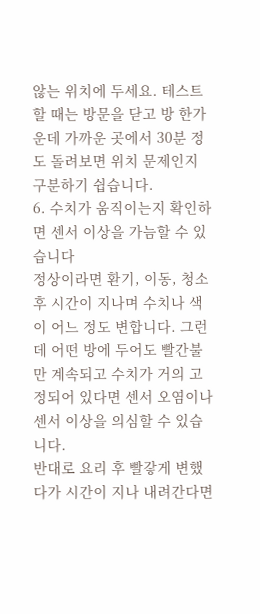않는 위치에 두세요. 테스트할 때는 방문을 닫고 방 한가운데 가까운 곳에서 30분 정도 돌려보면 위치 문제인지 구분하기 쉽습니다.
6. 수치가 움직이는지 확인하면 센서 이상을 가늠할 수 있습니다
정상이라면 환기, 이동, 청소 후 시간이 지나며 수치나 색이 어느 정도 변합니다. 그런데 어떤 방에 두어도 빨간불만 계속되고 수치가 거의 고정되어 있다면 센서 오염이나 센서 이상을 의심할 수 있습니다.
반대로 요리 후 빨갛게 변했다가 시간이 지나 내려간다면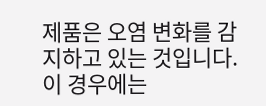제품은 오염 변화를 감지하고 있는 것입니다. 이 경우에는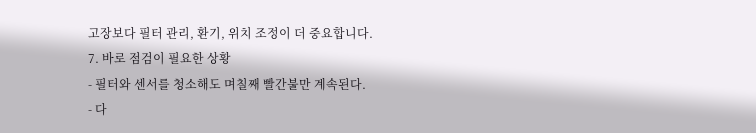고장보다 필터 관리, 환기, 위치 조정이 더 중요합니다.
7. 바로 점검이 필요한 상황
- 필터와 센서를 청소해도 며칠째 빨간불만 계속된다.
- 다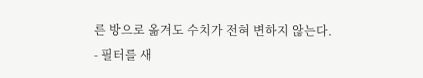른 방으로 옮겨도 수치가 전혀 변하지 않는다.
- 필터를 새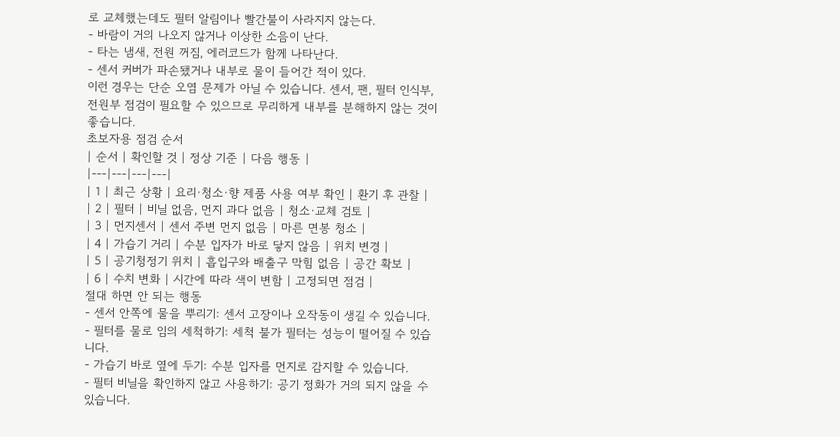로 교체했는데도 필터 알림이나 빨간불이 사라지지 않는다.
- 바람이 거의 나오지 않거나 이상한 소음이 난다.
- 타는 냄새, 전원 꺼짐, 에러코드가 함께 나타난다.
- 센서 커버가 파손됐거나 내부로 물이 들어간 적이 있다.
이런 경우는 단순 오염 문제가 아닐 수 있습니다. 센서, 팬, 필터 인식부, 전원부 점검이 필요할 수 있으므로 무리하게 내부를 분해하지 않는 것이 좋습니다.
초보자용 점검 순서
| 순서 | 확인할 것 | 정상 기준 | 다음 행동 |
|---|---|---|---|
| 1 | 최근 상황 | 요리·청소·향 제품 사용 여부 확인 | 환기 후 관찰 |
| 2 | 필터 | 비닐 없음, 먼지 과다 없음 | 청소·교체 검토 |
| 3 | 먼지센서 | 센서 주변 먼지 없음 | 마른 면봉 청소 |
| 4 | 가습기 거리 | 수분 입자가 바로 닿지 않음 | 위치 변경 |
| 5 | 공기청정기 위치 | 흡입구와 배출구 막힘 없음 | 공간 확보 |
| 6 | 수치 변화 | 시간에 따라 색이 변함 | 고정되면 점검 |
절대 하면 안 되는 행동
- 센서 안쪽에 물을 뿌리기: 센서 고장이나 오작동이 생길 수 있습니다.
- 필터를 물로 임의 세척하기: 세척 불가 필터는 성능이 떨어질 수 있습니다.
- 가습기 바로 옆에 두기: 수분 입자를 먼지로 감지할 수 있습니다.
- 필터 비닐을 확인하지 않고 사용하기: 공기 정화가 거의 되지 않을 수 있습니다.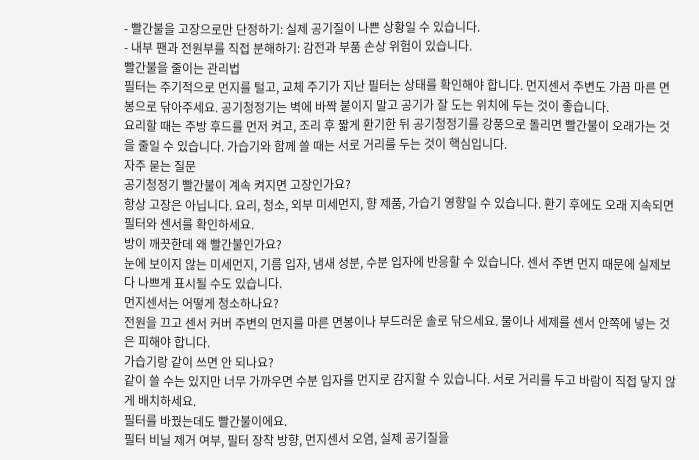- 빨간불을 고장으로만 단정하기: 실제 공기질이 나쁜 상황일 수 있습니다.
- 내부 팬과 전원부를 직접 분해하기: 감전과 부품 손상 위험이 있습니다.
빨간불을 줄이는 관리법
필터는 주기적으로 먼지를 털고, 교체 주기가 지난 필터는 상태를 확인해야 합니다. 먼지센서 주변도 가끔 마른 면봉으로 닦아주세요. 공기청정기는 벽에 바짝 붙이지 말고 공기가 잘 도는 위치에 두는 것이 좋습니다.
요리할 때는 주방 후드를 먼저 켜고, 조리 후 짧게 환기한 뒤 공기청정기를 강풍으로 돌리면 빨간불이 오래가는 것을 줄일 수 있습니다. 가습기와 함께 쓸 때는 서로 거리를 두는 것이 핵심입니다.
자주 묻는 질문
공기청정기 빨간불이 계속 켜지면 고장인가요?
항상 고장은 아닙니다. 요리, 청소, 외부 미세먼지, 향 제품, 가습기 영향일 수 있습니다. 환기 후에도 오래 지속되면 필터와 센서를 확인하세요.
방이 깨끗한데 왜 빨간불인가요?
눈에 보이지 않는 미세먼지, 기름 입자, 냄새 성분, 수분 입자에 반응할 수 있습니다. 센서 주변 먼지 때문에 실제보다 나쁘게 표시될 수도 있습니다.
먼지센서는 어떻게 청소하나요?
전원을 끄고 센서 커버 주변의 먼지를 마른 면봉이나 부드러운 솔로 닦으세요. 물이나 세제를 센서 안쪽에 넣는 것은 피해야 합니다.
가습기랑 같이 쓰면 안 되나요?
같이 쓸 수는 있지만 너무 가까우면 수분 입자를 먼지로 감지할 수 있습니다. 서로 거리를 두고 바람이 직접 닿지 않게 배치하세요.
필터를 바꿨는데도 빨간불이에요.
필터 비닐 제거 여부, 필터 장착 방향, 먼지센서 오염, 실제 공기질을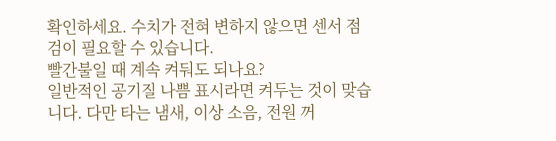확인하세요. 수치가 전혀 변하지 않으면 센서 점검이 필요할 수 있습니다.
빨간불일 때 계속 켜둬도 되나요?
일반적인 공기질 나쁨 표시라면 켜두는 것이 맞습니다. 다만 타는 냄새, 이상 소음, 전원 꺼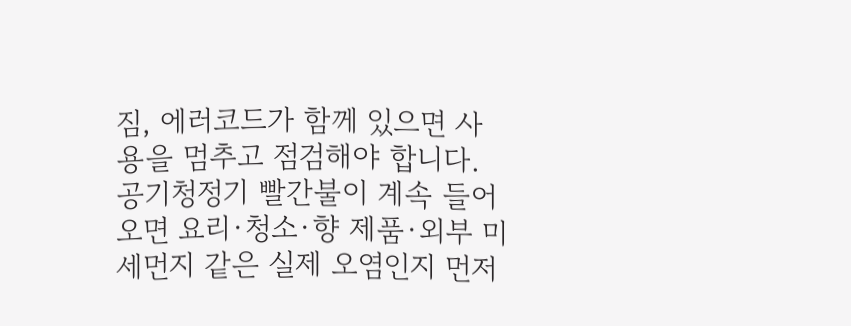짐, 에러코드가 함께 있으면 사용을 멈추고 점검해야 합니다.
공기청정기 빨간불이 계속 들어오면 요리·청소·향 제품·외부 미세먼지 같은 실제 오염인지 먼저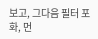보고, 그다음 필터 포화, 먼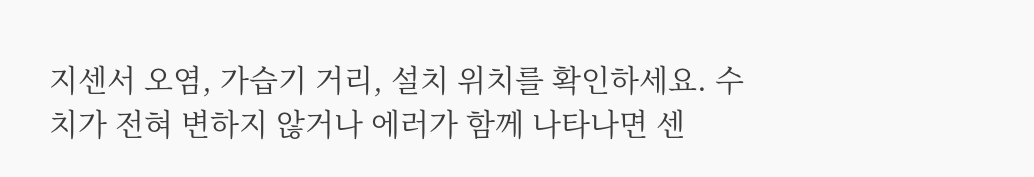지센서 오염, 가습기 거리, 설치 위치를 확인하세요. 수치가 전혀 변하지 않거나 에러가 함께 나타나면 센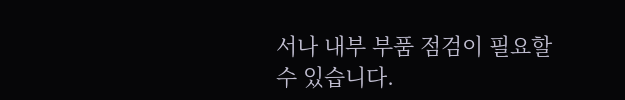서나 내부 부품 점검이 필요할 수 있습니다.